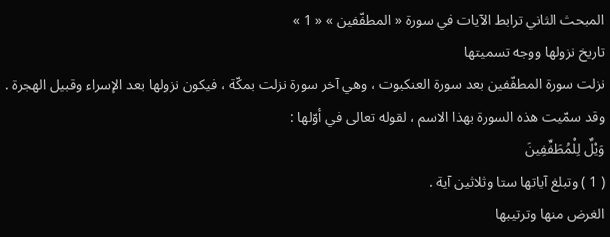المبحث الثاني ترابط الآيات في سورة « المطفّفين » « 1 »
تاريخ نزولها ووجه تسميتها
نزلت سورة المطفّفين بعد سورة العنكبوت ، وهي آخر سورة نزلت بمكّة ، فيكون نزولها بعد الإسراء وقبيل الهجرة .
وقد سمّيت هذه السورة بهذا الاسم ، لقوله تعالى في أوّلها :
وَيْلٌ لِلْمُطَفِّفِينَ
( 1 ) وتبلغ آياتها ستا وثلاثين آية .
الغرض منها وترتيبها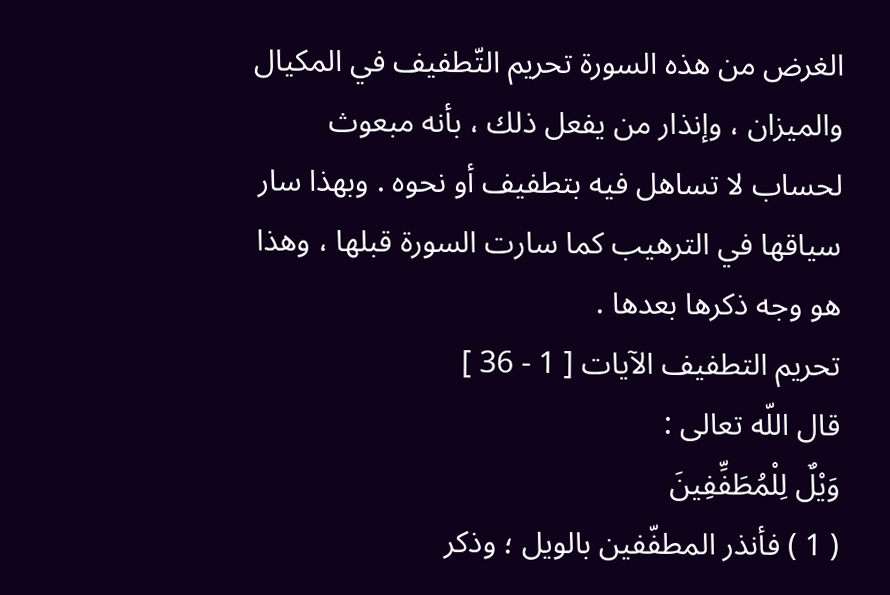الغرض من هذه السورة تحريم التّطفيف في المكيال والميزان ، وإنذار من يفعل ذلك ، بأنه مبعوث لحساب لا تساهل فيه بتطفيف أو نحوه . وبهذا سار سياقها في الترهيب كما سارت السورة قبلها ، وهذا هو وجه ذكرها بعدها .
تحريم التطفيف الآيات [ 1 - 36 ]
قال اللّه تعالى :
وَيْلٌ لِلْمُطَفِّفِينَ
( 1 ) فأنذر المطفّفين بالويل ؛ وذكر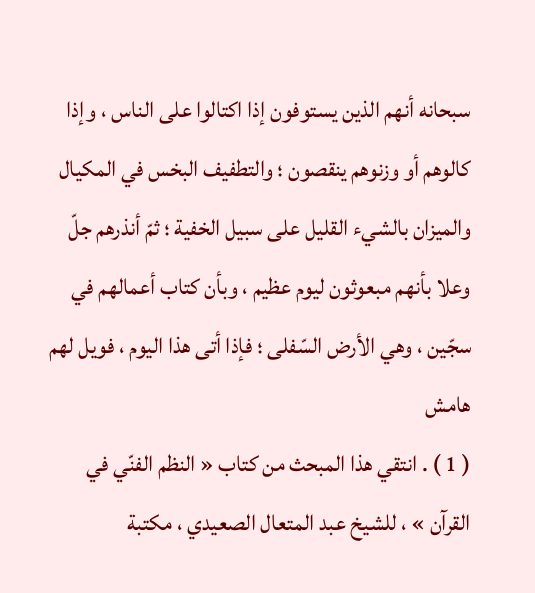سبحانه أنهم الذين يستوفون إذا اكتالوا على الناس ، وإذا كالوهم أو وزنوهم ينقصون ؛ والتطفيف البخس في المكيال والميزان بالشيء القليل على سبيل الخفية ؛ ثمّ أنذرهم جلّ وعلا بأنهم مبعوثون ليوم عظيم ، وبأن كتاب أعمالهم في سجّين ، وهي الأرض السّفلى ؛ فإذا أتى هذا اليوم ، فويل لهم
هامش
( 1 ) . انتقي هذا المبحث من كتاب « النظم الفنّي في القرآن » ، للشيخ عبد المتعال الصعيدي ، مكتبة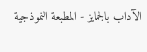الآداب بالجمايز - المطبعة النموذجية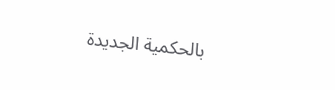بالحكمية الجديدة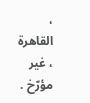، القاهرة ، غير مؤرّخ .